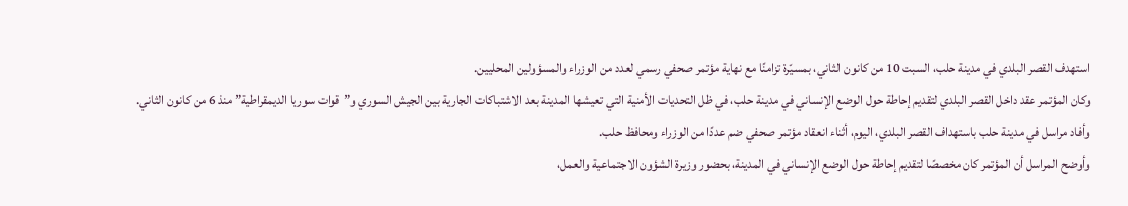استهدف القصر البلدي في مدينة حلب، السبت 10 من كانون الثاني، بمسيّرة تزامنًا مع نهاية مؤتمر صحفي رسمي لعدد من الوزراء والمسؤولين المحليين.
وكان المؤتمر عقد داخل القصر البلدي لتقديم إحاطة حول الوضع الإنساني في مدينة حلب، في ظل التحديات الأمنية التي تعيشها المدينة بعد الاشتباكات الجارية بين الجيش السوري و”قوات سوريا الديمقراطية” منذ 6 من كانون الثاني.
وأفاد مراسل في مدينة حلب باستهداف القصر البلدي، اليوم، أثناء انعقاد مؤتمر صحفي ضم عددًا من الوزراء ومحافظ حلب.
وأوضح المراسل أن المؤتمر كان مخصصًا لتقديم إحاطة حول الوضع الإنساني في المدينة، بحضور وزيرة الشؤون الاجتماعية والعمل،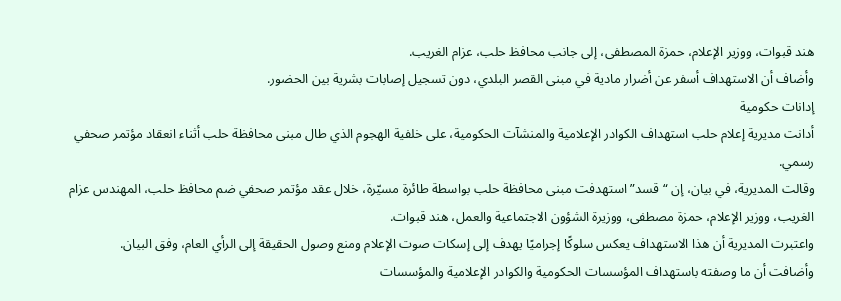هند قبوات، ووزير الإعلام، حمزة المصطفى، إلى جانب محافظ حلب، عزام الغريب.
وأضاف أن الاستهداف أسفر عن أضرار مادية في مبنى القصر البلدي، دون تسجيل إصابات بشرية بين الحضور.
إدانات حكومية
أدانت مديرية إعلام حلب استهداف الكوادر الإعلامية والمنشآت الحكومية، على خلفية الهجوم الذي طال مبنى محافظة حلب أثناء انعقاد مؤتمر صحفي رسمي.
وقالت المديرية، في بيان، إن “قسد” استهدفت مبنى محافظة حلب بواسطة طائرة مسيّرة، خلال عقد مؤتمر صحفي ضم محافظ حلب، المهندس عزام الغريب، ووزير الإعلام، حمزة مصطفى، ووزيرة الشؤون الاجتماعية والعمل، هند قبوات.
واعتبرت المديرية أن هذا الاستهداف يعكس سلوكًا إجراميًا يهدف إلى إسكات صوت الإعلام ومنع وصول الحقيقة إلى الرأي العام، وفق البيان.
وأضافت أن ما وصفته باستهداف المؤسسات الحكومية والكوادر الإعلامية والمؤسسات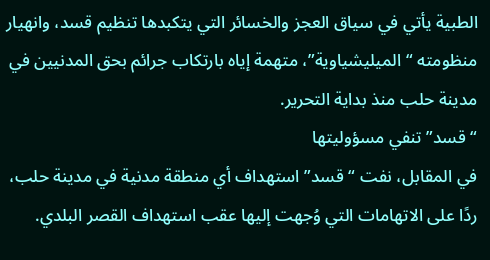الطبية يأتي في سياق العجز والخسائر التي يتكبدها تنظيم قسد، وانهيار منظومته “الميليشياوية”، متهمة إياه بارتكاب جرائم بحق المدنيين في مدينة حلب منذ بداية التحرير.
“قسد” تنفي مسؤوليتها
في المقابل، نفت “قسد” استهداف أي منطقة مدنية في مدينة حلب، ردًا على الاتهامات التي وُجهت إليها عقب استهداف القصر البلدي.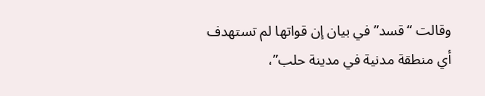وقالت “قسد” في بيان إن قواتها لم تستهدف أي منطقة مدنية في مدينة حلب”،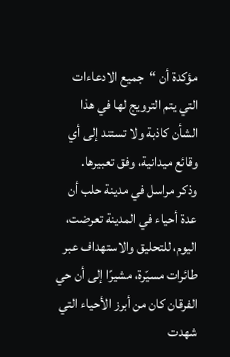مؤكدة أن “جميع الادعاءات التي يتم الترويج لها في هذا الشأن كاذبة ولا تستند إلى أي وقائع ميدانية، وفق تعبيرها.
وذكر مراسل في مدينة حلب أن عدة أحياء في المدينة تعرضت، اليوم، للتحليق والاستهداف عبر طائرات مسيّرة، مشيرًا إلى أن حي الفرقان كان من أبرز الأحياء التي شهدت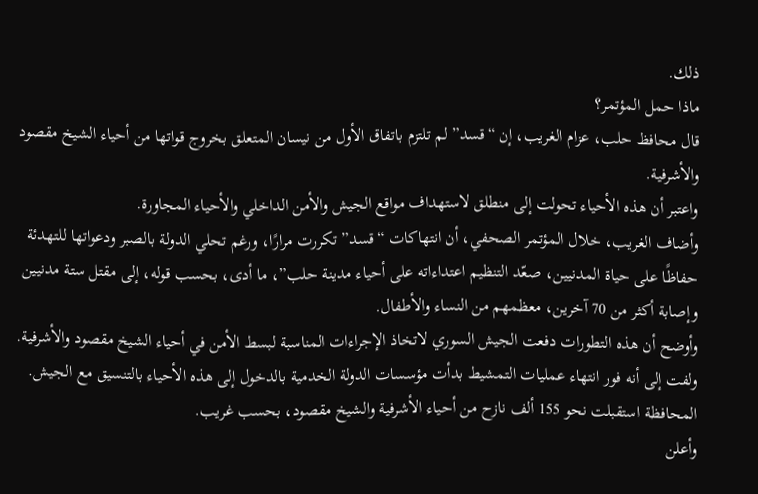ذلك.
ماذا حمل المؤتمر؟
قال محافظ حلب، عزام الغريب، إن “قسد” لم تلتزم باتفاق الأول من نيسان المتعلق بخروج قواتها من أحياء الشيخ مقصود والأشرفية.
واعتبر أن هذه الأحياء تحولت إلى منطلق لاستهداف مواقع الجيش والأمن الداخلي والأحياء المجاورة.
وأضاف الغريب، خلال المؤتمر الصحفي، أن انتهاكات “قسد” تكررت مرارًا، ورغم تحلي الدولة بالصبر ودعواتها للتهدئة حفاظًا على حياة المدنيين، صعّد التنظيم اعتداءاته على أحياء مدينة حلب”، ما أدى، بحسب قوله، إلى مقتل ستة مدنيين وإصابة أكثر من 70 آخرين، معظمهم من النساء والأطفال.
وأوضح أن هذه التطورات دفعت الجيش السوري لاتخاذ الإجراءات المناسبة لبسط الأمن في أحياء الشيخ مقصود والأشرفية.
ولفت إلى أنه فور انتهاء عمليات التمشيط بدأت مؤسسات الدولة الخدمية بالدخول إلى هذه الأحياء بالتنسيق مع الجيش.
المحافظة استقبلت نحو 155 ألف نازح من أحياء الأشرفية والشيخ مقصود، بحسب غريب.
وأعلن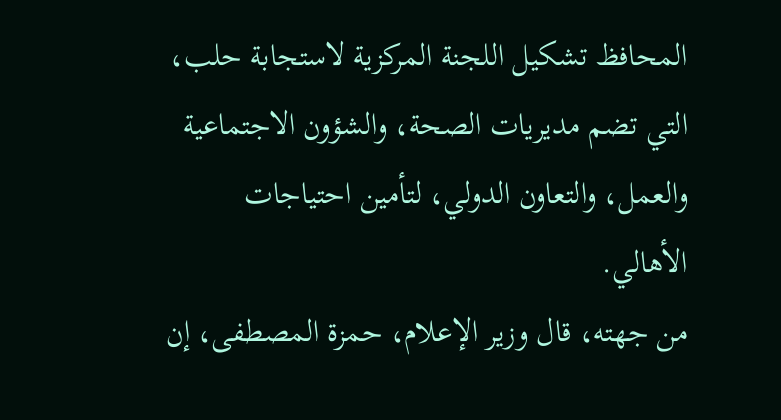المحافظ تشكيل اللجنة المركزية لاستجابة حلب، التي تضم مديريات الصحة، والشؤون الاجتماعية والعمل، والتعاون الدولي، لتأمين احتياجات الأهالي.
من جهته، قال وزير الإعلام، حمزة المصطفى، إن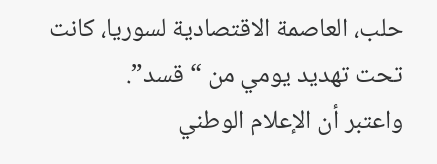حلب، العاصمة الاقتصادية لسوريا، كانت تحت تهديد يومي من “قسد”.
واعتبر أن الإعلام الوطني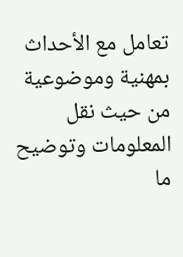تعامل مع الأحداث بمهنية وموضوعية من حيث نقل المعلومات وتوضيح ما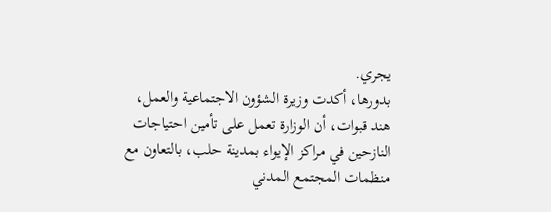يجري.
بدورها، أكدت وزيرة الشؤون الاجتماعية والعمل، هند قبوات، أن الوزارة تعمل على تأمين احتياجات النازحين في مراكز الإيواء بمدينة حلب، بالتعاون مع منظمات المجتمع المدني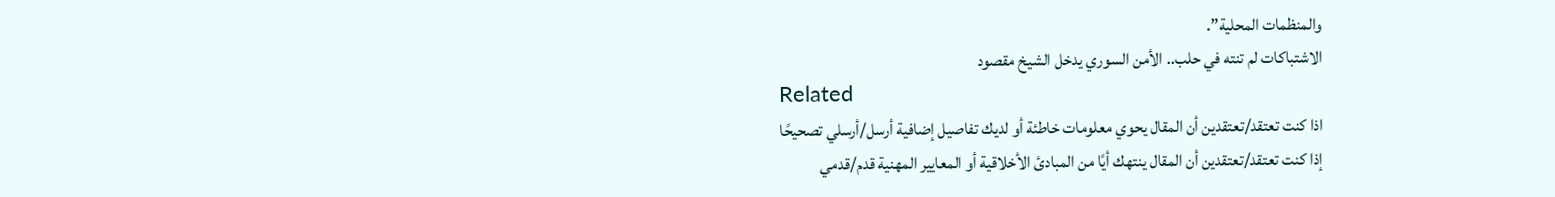والمنظمات المحلية”.
الاشتباكات لم تنته في حلب.. الأمن السوري يدخل الشيخ مقصود
Related
اذا كنت تعتقد/تعتقدين أن المقال يحوي معلومات خاطئة أو لديك تفاصيل إضافية أرسل/أرسلي تصحيحًا
إذا كنت تعتقد/تعتقدين أن المقال ينتهك أيًا من المبادئ الأخلاقية أو المعايير المهنية قدم/قدمي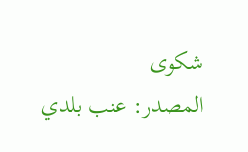شكوى
المصدر: عنب بلدي